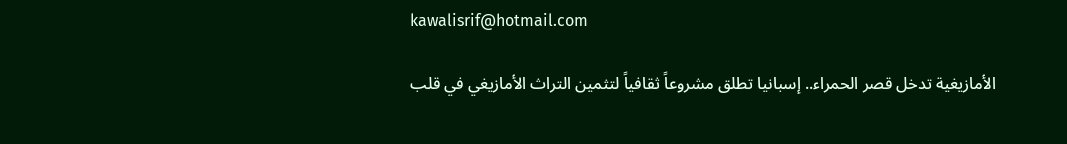kawalisrif@hotmail.com

الأمازيغية تدخل قصر الحمراء.. إسبانيا تطلق مشروعاً ثقافياً لتثمين التراث الأمازيغي في قلب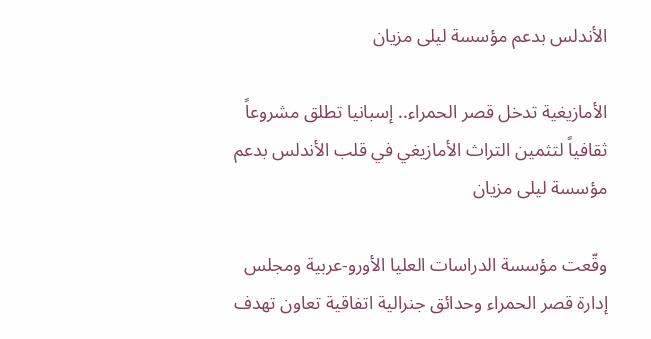الأندلس بدعم مؤسسة ليلى مزيان

الأمازيغية تدخل قصر الحمراء.. إسبانيا تطلق مشروعاً ثقافياً لتثمين التراث الأمازيغي في قلب الأندلس بدعم مؤسسة ليلى مزيان

وقّعت مؤسسة الدراسات العليا الأورو-عربية ومجلس إدارة قصر الحمراء وحدائق جنرالية اتفاقية تعاون تهدف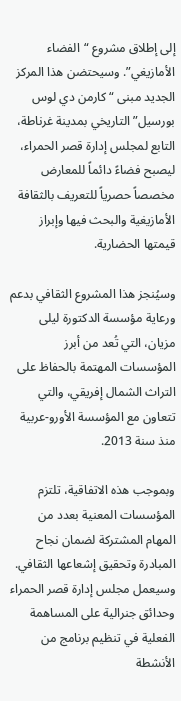إلى إطلاق مشروع “الفضاء الأمازيغي”. وسيحتضن هذا المركز الجديد مبنى “كارمن دي لوس بورسيل” التاريخي بمدينة غرناطة، التابع لمجلس إدارة قصر الحمراء، ليصبح فضاءً دائماً للمعارض مخصصاً حصرياً للتعريف بالثقافة الأمازيغية والبحث فيها وإبراز قيمتها الحضارية.

وسيُنجز هذا المشروع الثقافي بدعم ورعاية مؤسسة الدكتورة ليلى مزيان، التي تُعد من أبرز المؤسسات المهتمة بالحفاظ على التراث الشمال إفريقي، والتي تتعاون مع المؤسسة الأورو-عربية منذ سنة 2013.

وبموجب هذه الاتفاقية، تلتزم المؤسسات المعنية بعدد من المهام المشتركة لضمان نجاح المبادرة وتحقيق إشعاعها الثقافي. وسيعمل مجلس إدارة قصر الحمراء وحدائق جنرالية على المساهمة الفعلية في تنظيم برنامج من الأنشطة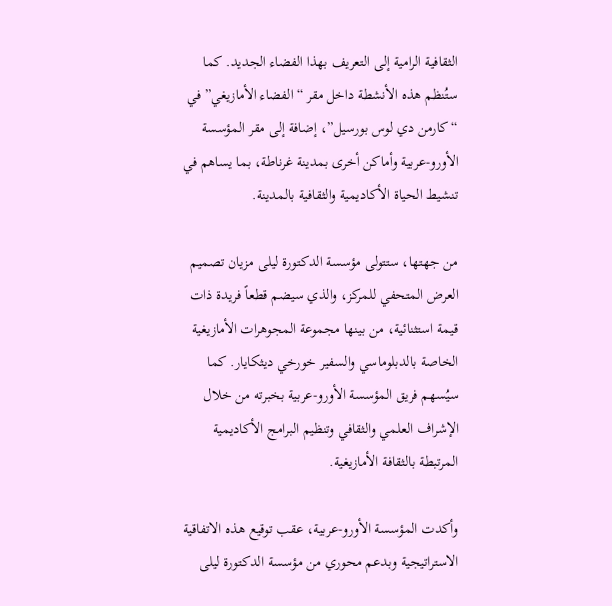الثقافية الرامية إلى التعريف بهذا الفضاء الجديد. كما ستُنظم هذه الأنشطة داخل مقر “الفضاء الأمازيغي” في “كارمن دي لوس بورسيل”، إضافة إلى مقر المؤسسة الأورو-عربية وأماكن أخرى بمدينة غرناطة، بما يساهم في تنشيط الحياة الأكاديمية والثقافية بالمدينة.

من جهتها، ستتولى مؤسسة الدكتورة ليلى مزيان تصميم العرض المتحفي للمركز، والذي سيضم قطعاً فريدة ذات قيمة استثنائية، من بينها مجموعة المجوهرات الأمازيغية الخاصة بالدبلوماسي والسفير خورخي ديثكايار. كما سيُسهم فريق المؤسسة الأورو-عربية بخبرته من خلال الإشراف العلمي والثقافي وتنظيم البرامج الأكاديمية المرتبطة بالثقافة الأمازيغية.

وأكدت المؤسسة الأورو-عربية، عقب توقيع هذه الاتفاقية الاستراتيجية وبدعم محوري من مؤسسة الدكتورة ليلى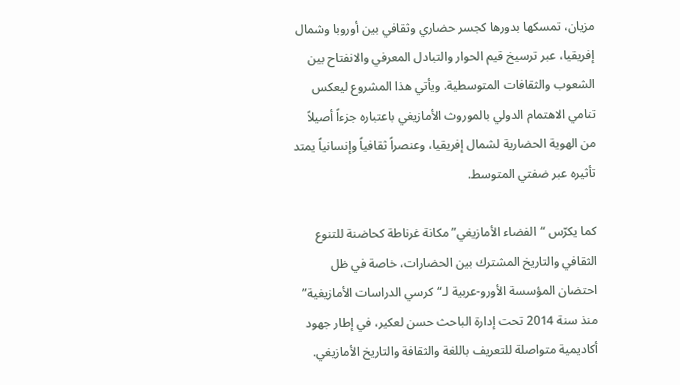مزيان، تمسكها بدورها كجسر حضاري وثقافي بين أوروبا وشمال إفريقيا، عبر ترسيخ قيم الحوار والتبادل المعرفي والانفتاح بين الشعوب والثقافات المتوسطية. ويأتي هذا المشروع ليعكس تنامي الاهتمام الدولي بالموروث الأمازيغي باعتباره جزءاً أصيلاً من الهوية الحضارية لشمال إفريقيا، وعنصراً ثقافياً وإنسانياً يمتد تأثيره عبر ضفتي المتوسط.

كما يكرّس “الفضاء الأمازيغي” مكانة غرناطة كحاضنة للتنوع الثقافي والتاريخ المشترك بين الحضارات، خاصة في ظل احتضان المؤسسة الأورو-عربية لـ“كرسي الدراسات الأمازيغية” منذ سنة 2014 تحت إدارة الباحث حسن لعكير، في إطار جهود أكاديمية متواصلة للتعريف باللغة والثقافة والتاريخ الأمازيغي.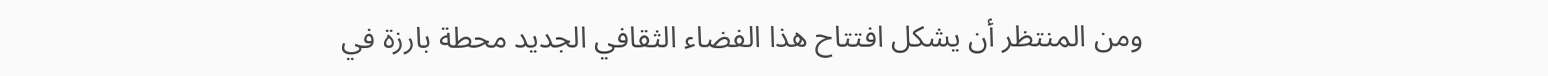ومن المنتظر أن يشكل افتتاح هذا الفضاء الثقافي الجديد محطة بارزة في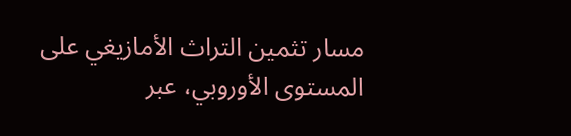مسار تثمين التراث الأمازيغي على المستوى الأوروبي، عبر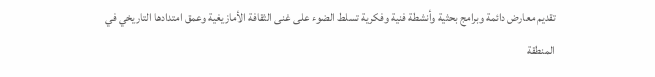تقديم معارض دائمة وبرامج بحثية وأنشطة فنية وفكرية تسلط الضوء على غنى الثقافة الأمازيغية وعمق امتدادها التاريخي في المنطقة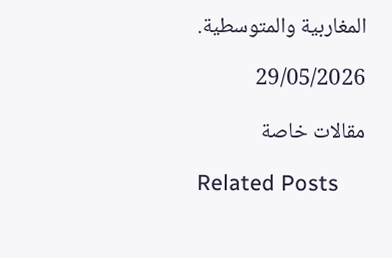المغاربية والمتوسطية.

29/05/2026

مقالات خاصة

Related Posts